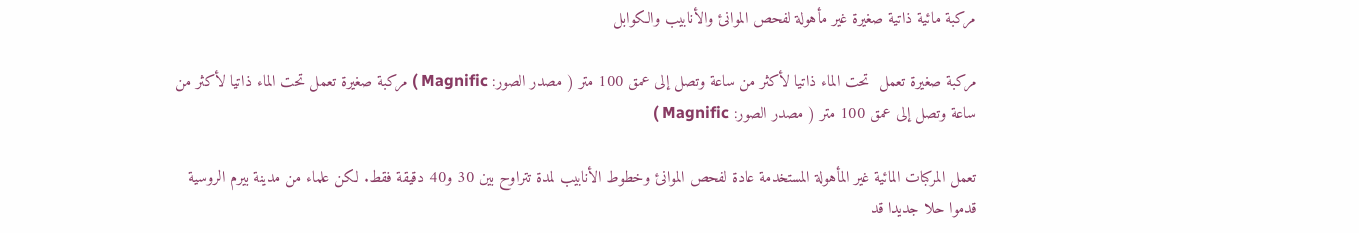مركبة مائية ذاتية صغيرة غير مأهولة لفحص الموانئ والأنابيب والكوابل

مركبة صغيرة تعمل  تحت الماء ذاتيا لأكثر من ساعة وتصل إلى عمق 100 متر ( مصدر الصور: Magnific ) مركبة صغيرة تعمل تحت الماء ذاتيا لأكثر من ساعة وتصل إلى عمق 100 متر ( مصدر الصور: Magnific )

تعمل المركبات المائية غير المأهولة المستخدمة عادة لفحص الموانئ وخطوط الأنابيب لمدة تتراوح بين 30 و40 دقيقة فقط. لكن علماء من مدينة بيرم الروسية قدموا حلا جديدا قد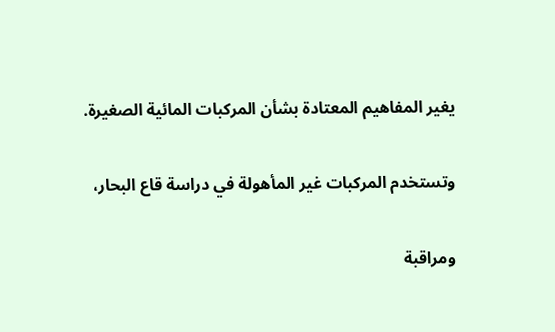يغير المفاهيم المعتادة بشأن المركبات المائية الصغيرة.

وتستخدم المركبات غير المأهولة في دراسة قاع البحار،

ومراقبة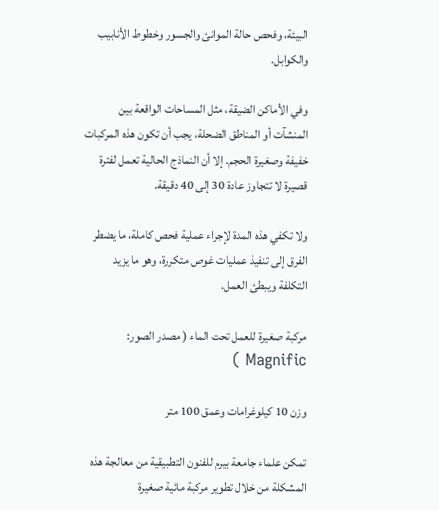البيئة، وفحص حالة الموانئ والجسور وخطوط الأنابيب والكوابل.

وفي الأماكن الضيقة، مثل المساحات الواقعة بين المنشآت أو المناطق الضحلة، يجب أن تكون هذه المركبات خفيفة وصغيرة الحجم. إلا أن النماذج الحالية تعمل لفترة قصيرة لا تتجاوز عادة 30 إلى 40 دقيقة.

ولا تكفي هذه المدة لإجراء عملية فحص كاملة، ما يضطر الفرق إلى تنفيذ عمليات غوص متكررة، وهو ما يزيد التكلفة ويبطئ العمل.

مركبة صغيرة للعمل تحت الماء ( مصدر الصور: Magnific )

وزن 10 كيلوغرامات وعمق 100 متر

تمكن علماء جامعة بيرم للفنون التطبيقية من معالجة هذه المشكلة من خلال تطوير مركبة مائية صغيرة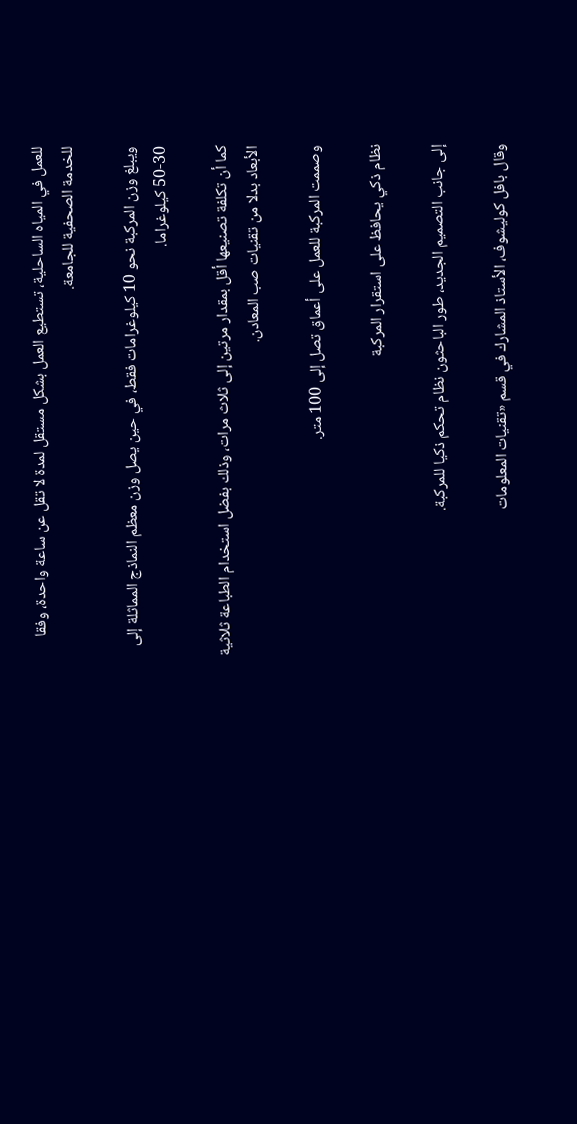للعمل في المياه الساحلية، تستطيع العمل بشكل مستقل لمدة لا تقل عن ساعة واحدة، وفقا للخدمة الصحفية للجامعة.

ويبلغ وزن المركبة نحو 10 كيلوغرامات فقط، في حين يصل وزن معظم النماذج المماثلة إلى 30-50 كيلوغراما.

كما أن تكلفة تصنيعها أقل بمقدار مرتين إلى ثلاث مرات، وذلك بفضل استخدام الطباعة ثلاثية الأبعاد بدلا من تقنيات صب المعادن.

وصممت المركبة للعمل على أعماق تصل إلى 100 متر.

نظام ذكي يحافظ على استقرار المركبة

إلى جانب التصميم الجديد، طور الباحثون نظام تحكم ذكيا للمركبة.

وقال بافل كوليشوف، الأستاذ المشارك في قسم «تقنيات المعلومات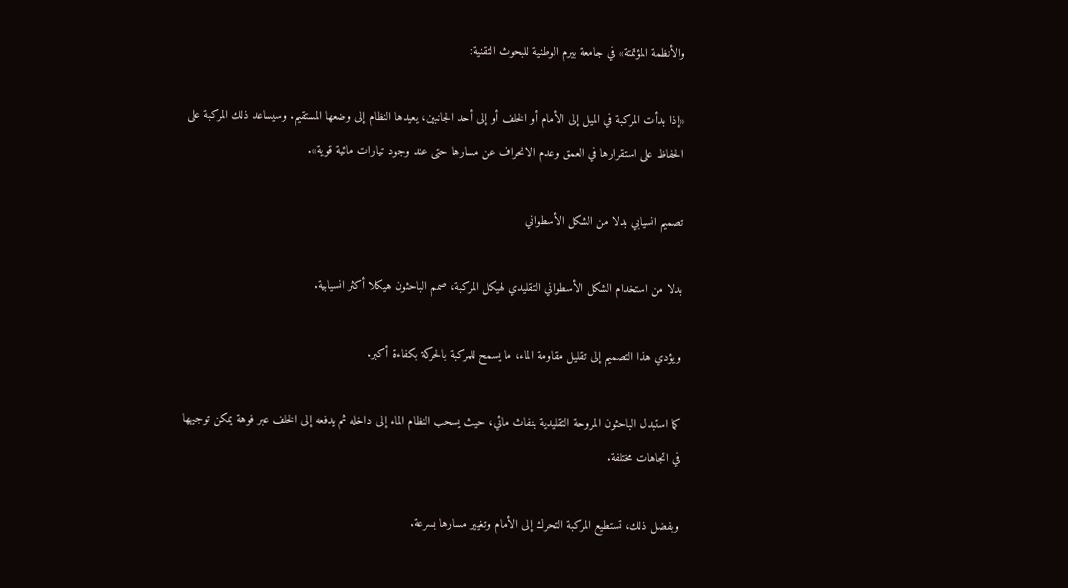والأنظمة المؤتمتة» في جامعة بيرم الوطنية للبحوث التقنية:

«إذا بدأت المركبة في الميل إلى الأمام أو الخلف أو إلى أحد الجانبين، يعيدها النظام إلى وضعها المستقيم. وسيساعد ذلك المركبة على الحفاظ على استقرارها في العمق وعدم الانحراف عن مسارها حتى عند وجود تيارات مائية قوية».

تصميم انسيابي بدلا من الشكل الأسطواني

بدلا من استخدام الشكل الأسطواني التقليدي لهيكل المركبة، صمم الباحثون هيكلا أكثر انسيابية.

ويؤدي هذا التصميم إلى تقليل مقاومة الماء، ما يسمح للمركبة بالحركة بكفاءة أكبر.

كما استبدل الباحثون المروحة التقليدية بنفاث مائي، حيث يسحب النظام الماء إلى داخله ثم يدفعه إلى الخلف عبر فوهة يمكن توجيهها في اتجاهات مختلفة.

وبفضل ذلك، تستطيع المركبة التحرك إلى الأمام وتغيير مسارها بسرعة.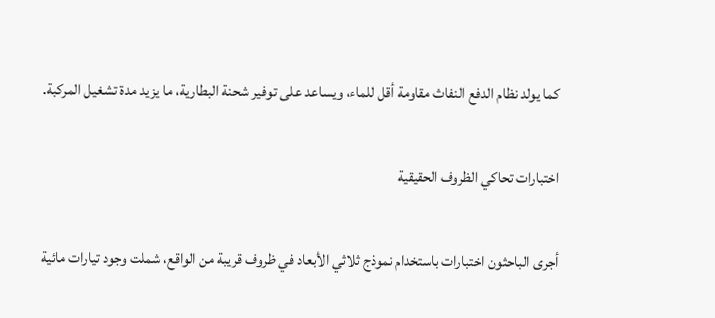كما يولد نظام الدفع النفاث مقاومة أقل للماء، ويساعد على توفير شحنة البطارية، ما يزيد مدة تشغيل المركبة.

اختبارات تحاكي الظروف الحقيقية

أجرى الباحثون اختبارات باستخدام نموذج ثلاثي الأبعاد في ظروف قريبة من الواقع، شملت وجود تيارات مائية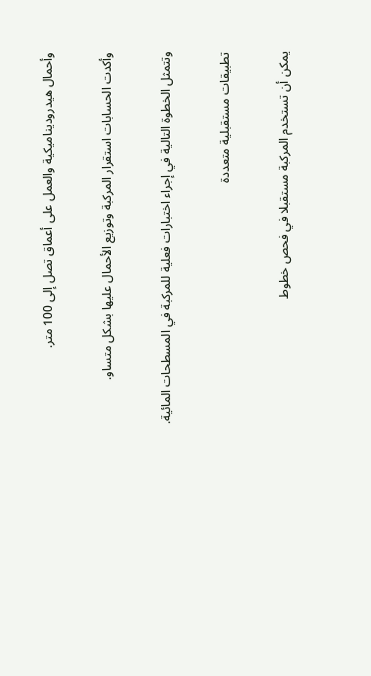وأحمال هيدروديناميكية والعمل على أعماق تصل إلى 100 متر.

وأكدت الحسابات استقرار المركبة وتوزيع الأحمال عليها بشكل متساو.

وتتمثل الخطوة التالية في إجراء اختبارات فعلية للمركبة في المسطحات المائية.

تطبيقات مستقبلية متعددة

يمكن أن تستخدم المركبة مستقبلا في فحص خطوط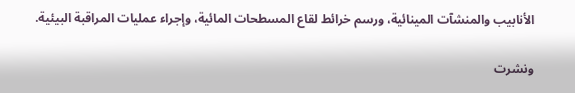الأنابيب والمنشآت المينائية، ورسم خرائط لقاع المسطحات المائية، وإجراء عمليات المراقبة البيئية.

ونشرت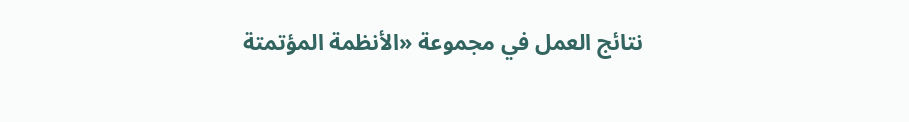نتائج العمل في مجموعة «الأنظمة المؤتمتة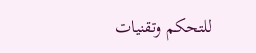للتحكم وتقنيات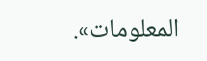المعلومات».